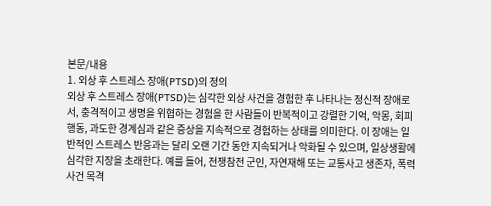본문/내용
1. 외상 후 스트레스 장애(PTSD)의 정의
외상 후 스트레스 장애(PTSD)는 심각한 외상 사건을 경험한 후 나타나는 정신적 장애로서, 충격적이고 생명을 위협하는 경험을 한 사람들이 반복적이고 강렬한 기억, 악몽, 회피 행동, 과도한 경계심과 같은 증상을 지속적으로 경험하는 상태를 의미한다. 이 장애는 일반적인 스트레스 반응과는 달리 오랜 기간 동안 지속되거나 악화될 수 있으며, 일상생활에 심각한 지장을 초래한다. 예를 들어, 전쟁참전 군인, 자연재해 또는 교통사고 생존자, 폭력 사건 목격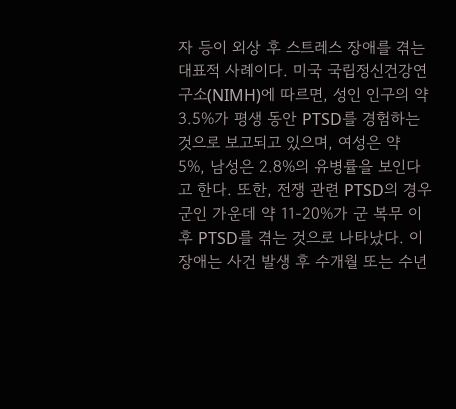자 등이 외상 후 스트레스 장애를 겪는 대표적 사례이다. 미국 국립정신건강연구소(NIMH)에 따르면, 성인 인구의 약 3.5%가 평생 동안 PTSD를 경험하는 것으로 보고되고 있으며, 여성은 약 5%, 남성은 2.8%의 유병률을 보인다고 한다. 또한, 전쟁 관련 PTSD의 경우 군인 가운데 약 11-20%가 군 복무 이후 PTSD를 겪는 것으로 나타났다. 이 장애는 사건 발생 후 수개월 또는 수년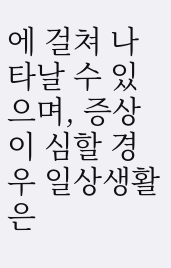에 걸쳐 나타날 수 있으며, 증상이 심할 경우 일상생활은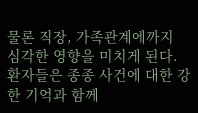물론 직장, 가족관계에까지 심각한 영향을 미치게 된다. 환자들은 종종 사건에 대한 강한 기억과 함께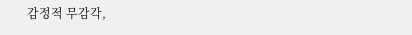감정적 무감각,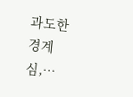과도한 경계심,…